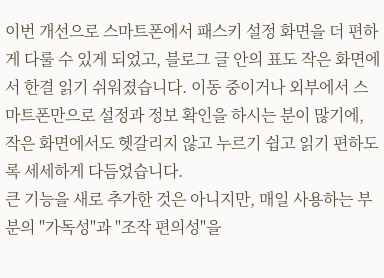이번 개선으로 스마트폰에서 패스키 설정 화면을 더 편하게 다룰 수 있게 되었고, 블로그 글 안의 표도 작은 화면에서 한결 읽기 쉬워졌습니다. 이동 중이거나 외부에서 스마트폰만으로 설정과 정보 확인을 하시는 분이 많기에, 작은 화면에서도 헷갈리지 않고 누르기 쉽고 읽기 편하도록 세세하게 다듬었습니다.
큰 기능을 새로 추가한 것은 아니지만, 매일 사용하는 부분의 "가독성"과 "조작 편의성"을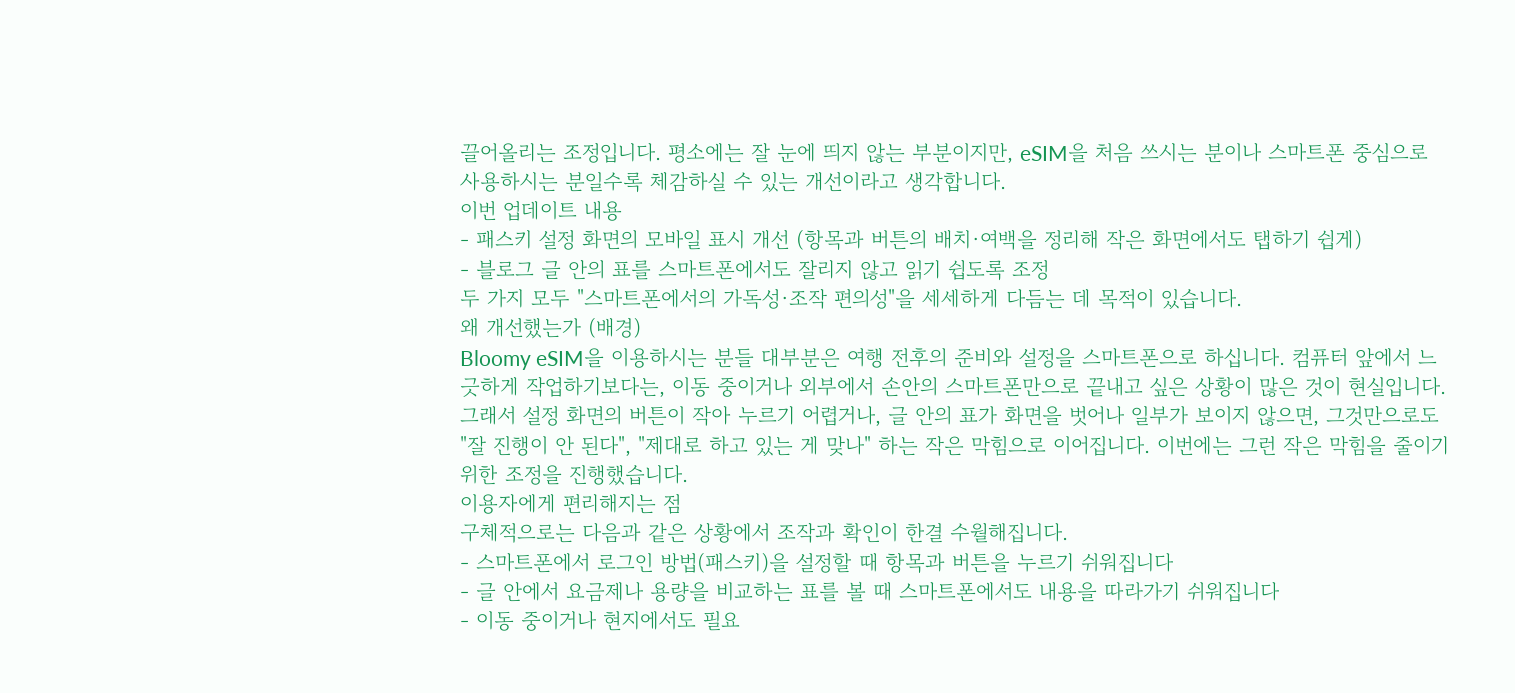끌어올리는 조정입니다. 평소에는 잘 눈에 띄지 않는 부분이지만, eSIM을 처음 쓰시는 분이나 스마트폰 중심으로 사용하시는 분일수록 체감하실 수 있는 개선이라고 생각합니다.
이번 업데이트 내용
- 패스키 설정 화면의 모바일 표시 개선 (항목과 버튼의 배치·여백을 정리해 작은 화면에서도 탭하기 쉽게)
- 블로그 글 안의 표를 스마트폰에서도 잘리지 않고 읽기 쉽도록 조정
두 가지 모두 "스마트폰에서의 가독성·조작 편의성"을 세세하게 다듬는 데 목적이 있습니다.
왜 개선했는가 (배경)
Bloomy eSIM을 이용하시는 분들 대부분은 여행 전후의 준비와 설정을 스마트폰으로 하십니다. 컴퓨터 앞에서 느긋하게 작업하기보다는, 이동 중이거나 외부에서 손안의 스마트폰만으로 끝내고 싶은 상황이 많은 것이 현실입니다.
그래서 설정 화면의 버튼이 작아 누르기 어렵거나, 글 안의 표가 화면을 벗어나 일부가 보이지 않으면, 그것만으로도 "잘 진행이 안 된다", "제대로 하고 있는 게 맞나" 하는 작은 막힘으로 이어집니다. 이번에는 그런 작은 막힘을 줄이기 위한 조정을 진행했습니다.
이용자에게 편리해지는 점
구체적으로는 다음과 같은 상황에서 조작과 확인이 한결 수월해집니다.
- 스마트폰에서 로그인 방법(패스키)을 설정할 때 항목과 버튼을 누르기 쉬워집니다
- 글 안에서 요금제나 용량을 비교하는 표를 볼 때 스마트폰에서도 내용을 따라가기 쉬워집니다
- 이동 중이거나 현지에서도 필요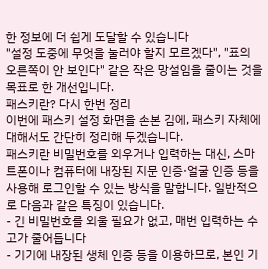한 정보에 더 쉽게 도달할 수 있습니다
"설정 도중에 무엇을 눌러야 할지 모르겠다", "표의 오른쪽이 안 보인다" 같은 작은 망설임을 줄이는 것을 목표로 한 개선입니다.
패스키란? 다시 한번 정리
이번에 패스키 설정 화면을 손본 김에, 패스키 자체에 대해서도 간단히 정리해 두겠습니다.
패스키란 비밀번호를 외우거나 입력하는 대신, 스마트폰이나 컴퓨터에 내장된 지문 인증·얼굴 인증 등을 사용해 로그인할 수 있는 방식을 말합니다. 일반적으로 다음과 같은 특징이 있습니다.
- 긴 비밀번호를 외울 필요가 없고, 매번 입력하는 수고가 줄어듭니다
- 기기에 내장된 생체 인증 등을 이용하므로, 본인 기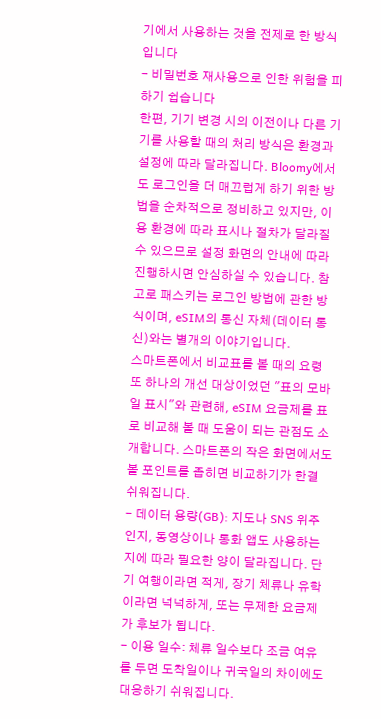기에서 사용하는 것을 전제로 한 방식입니다
- 비밀번호 재사용으로 인한 위험을 피하기 쉽습니다
한편, 기기 변경 시의 이전이나 다른 기기를 사용할 때의 처리 방식은 환경과 설정에 따라 달라집니다. Bloomy에서도 로그인을 더 매끄럽게 하기 위한 방법을 순차적으로 정비하고 있지만, 이용 환경에 따라 표시나 절차가 달라질 수 있으므로 설정 화면의 안내에 따라 진행하시면 안심하실 수 있습니다. 참고로 패스키는 로그인 방법에 관한 방식이며, eSIM의 통신 자체(데이터 통신)와는 별개의 이야기입니다.
스마트폰에서 비교표를 볼 때의 요령
또 하나의 개선 대상이었던 "표의 모바일 표시"와 관련해, eSIM 요금제를 표로 비교해 볼 때 도움이 되는 관점도 소개합니다. 스마트폰의 작은 화면에서도 볼 포인트를 좁히면 비교하기가 한결 쉬워집니다.
- 데이터 용량(GB): 지도나 SNS 위주인지, 동영상이나 통화 앱도 사용하는지에 따라 필요한 양이 달라집니다. 단기 여행이라면 적게, 장기 체류나 유학이라면 넉넉하게, 또는 무제한 요금제가 후보가 됩니다.
- 이용 일수: 체류 일수보다 조금 여유를 두면 도착일이나 귀국일의 차이에도 대응하기 쉬워집니다.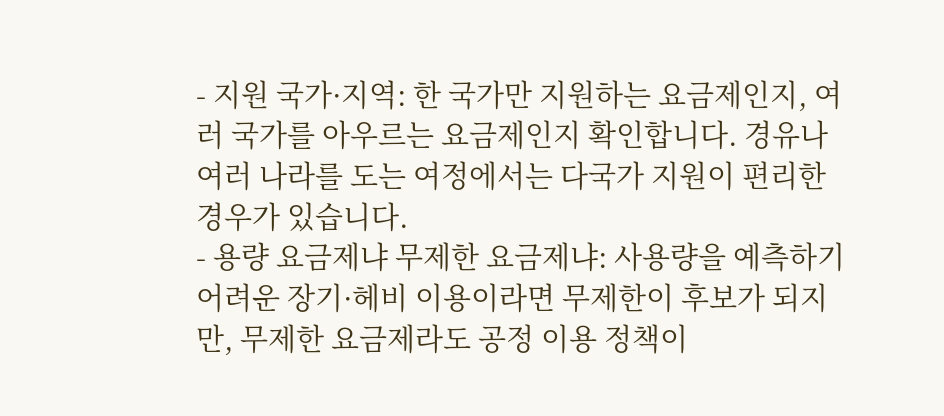- 지원 국가·지역: 한 국가만 지원하는 요금제인지, 여러 국가를 아우르는 요금제인지 확인합니다. 경유나 여러 나라를 도는 여정에서는 다국가 지원이 편리한 경우가 있습니다.
- 용량 요금제냐 무제한 요금제냐: 사용량을 예측하기 어려운 장기·헤비 이용이라면 무제한이 후보가 되지만, 무제한 요금제라도 공정 이용 정책이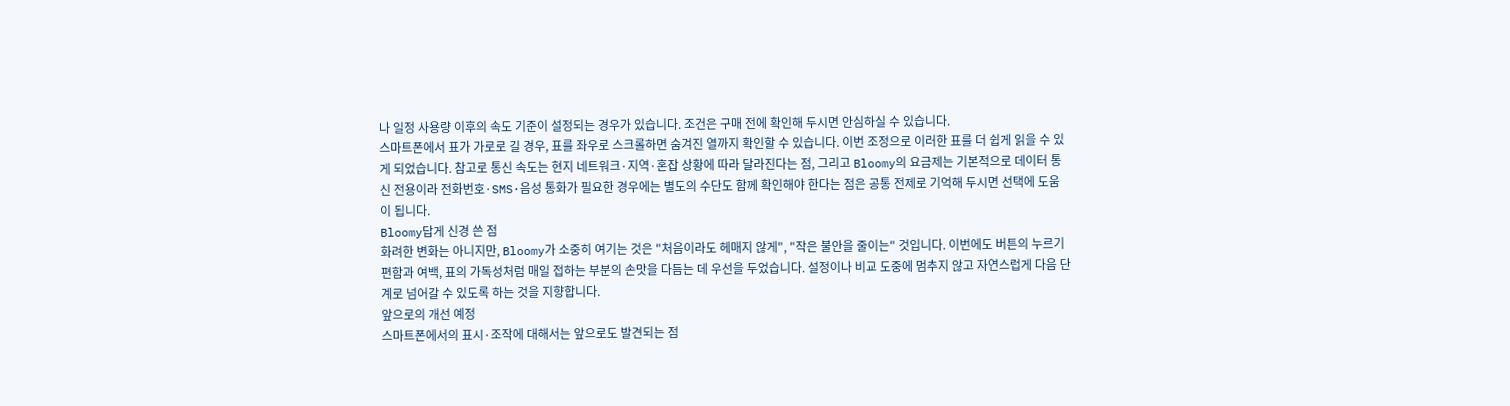나 일정 사용량 이후의 속도 기준이 설정되는 경우가 있습니다. 조건은 구매 전에 확인해 두시면 안심하실 수 있습니다.
스마트폰에서 표가 가로로 길 경우, 표를 좌우로 스크롤하면 숨겨진 열까지 확인할 수 있습니다. 이번 조정으로 이러한 표를 더 쉽게 읽을 수 있게 되었습니다. 참고로 통신 속도는 현지 네트워크·지역·혼잡 상황에 따라 달라진다는 점, 그리고 Bloomy의 요금제는 기본적으로 데이터 통신 전용이라 전화번호·SMS·음성 통화가 필요한 경우에는 별도의 수단도 함께 확인해야 한다는 점은 공통 전제로 기억해 두시면 선택에 도움이 됩니다.
Bloomy답게 신경 쓴 점
화려한 변화는 아니지만, Bloomy가 소중히 여기는 것은 "처음이라도 헤매지 않게", "작은 불안을 줄이는" 것입니다. 이번에도 버튼의 누르기 편함과 여백, 표의 가독성처럼 매일 접하는 부분의 손맛을 다듬는 데 우선을 두었습니다. 설정이나 비교 도중에 멈추지 않고 자연스럽게 다음 단계로 넘어갈 수 있도록 하는 것을 지향합니다.
앞으로의 개선 예정
스마트폰에서의 표시·조작에 대해서는 앞으로도 발견되는 점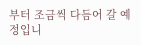부터 조금씩 다듬어 갈 예정입니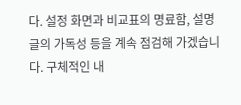다. 설정 화면과 비교표의 명료함, 설명 글의 가독성 등을 계속 점검해 가겠습니다. 구체적인 내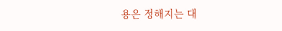용은 정해지는 대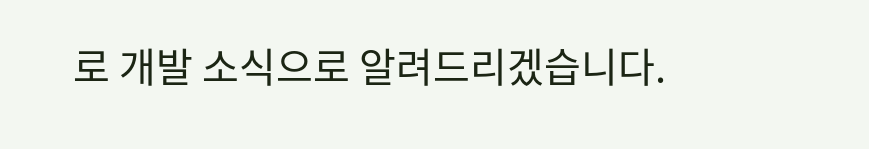로 개발 소식으로 알려드리겠습니다.